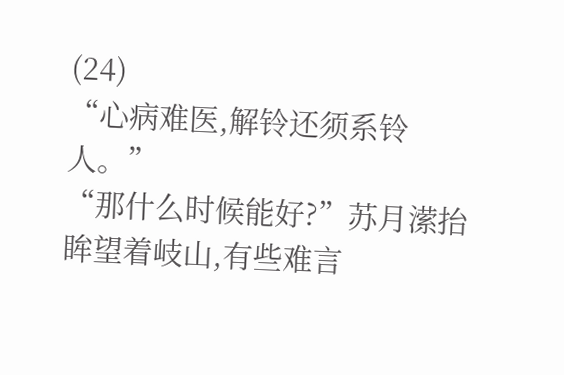(24)
“心病难医,解铃还须系铃人。”
“那什么时候能好?”苏月潆抬眸望着岐山,有些难言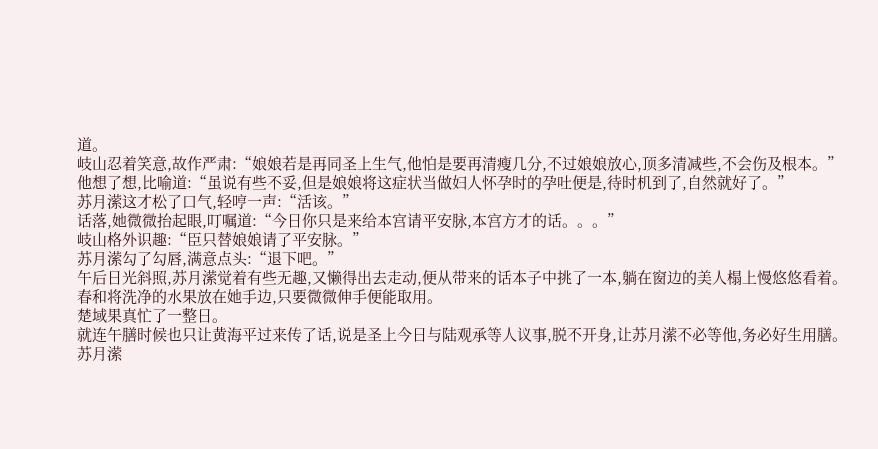道。
岐山忍着笑意,故作严肃:“娘娘若是再同圣上生气,他怕是要再清瘦几分,不过娘娘放心,顶多清减些,不会伤及根本。”
他想了想,比喻道:“虽说有些不妥,但是娘娘将这症状当做妇人怀孕时的孕吐便是,待时机到了,自然就好了。”
苏月潆这才松了口气,轻哼一声:“活该。”
话落,她微微抬起眼,叮嘱道:“今日你只是来给本宫请平安脉,本宫方才的话。。。”
岐山格外识趣:“臣只替娘娘请了平安脉。”
苏月潆勾了勾唇,满意点头:“退下吧。”
午后日光斜照,苏月潆觉着有些无趣,又懒得出去走动,便从带来的话本子中挑了一本,躺在窗边的美人榻上慢悠悠看着。
春和将洗净的水果放在她手边,只要微微伸手便能取用。
楚域果真忙了一整日。
就连午膳时候也只让黄海平过来传了话,说是圣上今日与陆观承等人议事,脱不开身,让苏月潆不必等他,务必好生用膳。
苏月潆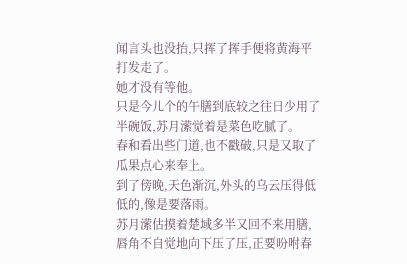闻言头也没抬,只挥了挥手便将黄海平打发走了。
她才没有等他。
只是今儿个的午膳到底较之往日少用了半碗饭,苏月潆觉着是菜色吃腻了。
春和看出些门道,也不戳破,只是又取了瓜果点心来奉上。
到了傍晚,天色渐沉,外头的乌云压得低低的,像是要落雨。
苏月潆估摸着楚域多半又回不来用膳,唇角不自觉地向下压了压,正要吩咐春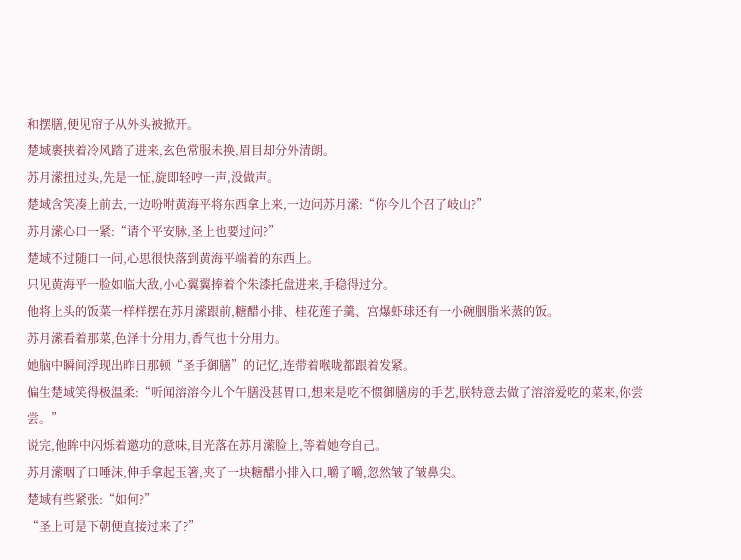和摆膳,便见帘子从外头被掀开。
楚域裹挟着冷风踏了进来,玄色常服未换,眉目却分外清朗。
苏月潆扭过头,先是一怔,旋即轻哼一声,没做声。
楚域含笑凑上前去,一边吩咐黄海平将东西拿上来,一边问苏月潆:“你今儿个召了岐山?”
苏月潆心口一紧:“请个平安脉,圣上也要过问?”
楚域不过随口一问,心思很快落到黄海平端着的东西上。
只见黄海平一脸如临大敌,小心翼翼捧着个朱漆托盘进来,手稳得过分。
他将上头的饭菜一样样摆在苏月潆跟前,糖醋小排、桂花莲子羹、宫爆虾球还有一小碗胭脂米蒸的饭。
苏月潆看着那菜,色泽十分用力,香气也十分用力。
她脑中瞬间浮现出昨日那顿“圣手御膳”的记忆,连带着喉咙都跟着发紧。
偏生楚域笑得极温柔:“听闻溶溶今儿个午膳没甚胃口,想来是吃不惯御膳房的手艺,朕特意去做了溶溶爱吃的菜来,你尝尝。”
说完,他眸中闪烁着邀功的意味,目光落在苏月潆脸上,等着她夸自己。
苏月潆咽了口唾沫,伸手拿起玉箸,夹了一块糖醋小排入口,嚼了嚼,忽然皱了皱鼻尖。
楚域有些紧张:“如何?”
“圣上可是下朝便直接过来了?”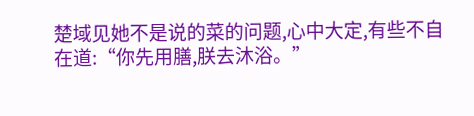楚域见她不是说的菜的问题,心中大定,有些不自在道:“你先用膳,朕去沐浴。”